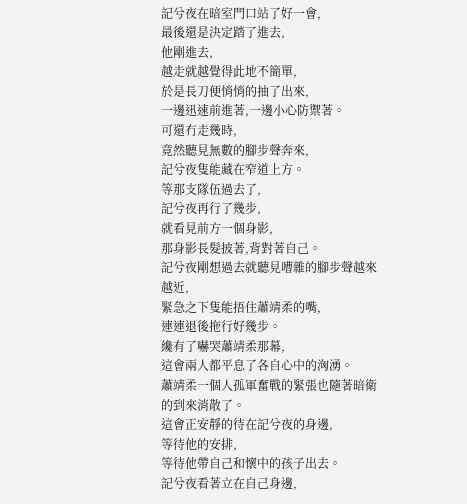記兮夜在暗室門口站了好一會,
最後還是決定踏了進去,
他剛進去,
越走就越覺得此地不簡單,
於是長刀便悄悄的抽了出來,
一邊迅速前進著,一邊小心防禦著。
可還冇走幾時,
竟然聽見無數的腳步聲奔來,
記兮夜隻能藏在窄道上方。
等那支隊伍過去了,
記兮夜再行了幾步,
就看見前方一個身影,
那身影長髮披著,背對著自己。
記兮夜剛想過去就聽見嘈雜的腳步聲越來越近,
緊急之下隻能捂住蕭靖柔的嘴,
連連退後拖行好幾步。
纔有了嚇哭蕭靖柔那幕,
這會兩人都平息了各自心中的洶湧。
蕭靖柔一個人孤軍奮戰的緊張也隨著暗衛的到來消散了。
這會正安靜的待在記兮夜的身邊,
等待他的安排,
等待他帶自己和懷中的孩子出去。
記兮夜看著立在自己身邊,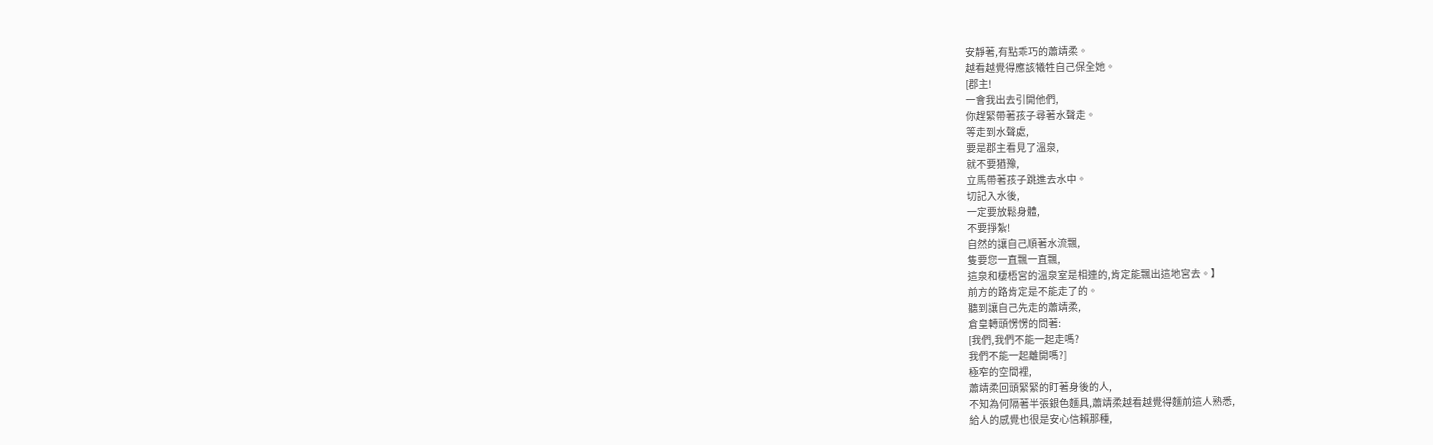安靜著,有點乖巧的蕭靖柔。
越看越覺得應該犧牲自己保全她。
[郡主!
一會我出去引開他們,
你趕緊帶著孩子尋著水聲走。
等走到水聲處,
要是郡主看見了溫泉,
就不要猶豫,
立馬帶著孩子跳進去水中。
切記入水後,
一定要放鬆身體,
不要掙紮!
自然的讓自己順著水流飄,
隻要您一直飄一直飄,
這泉和棲梧宮的溫泉室是相連的,肯定能飄出這地宮去。】
前方的路肯定是不能走了的。
聽到讓自己先走的蕭靖柔,
倉皇轉頭愣愣的問著:
[我們,我們不能一起走嗎?
我們不能一起離開嗎?]
極窄的空間裡,
蕭靖柔回頭緊緊的盯著身後的人,
不知為何隔著半張銀色麵具,蕭靖柔越看越覺得麵前這人熟悉,
給人的感覺也很是安心信賴那種,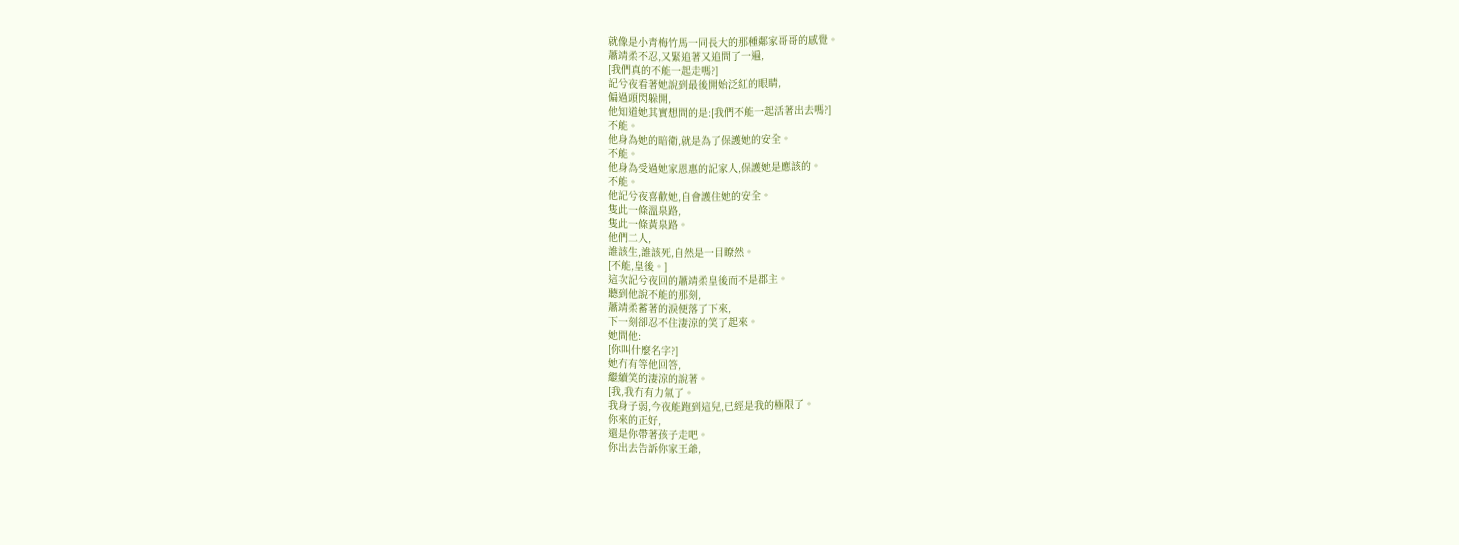就像是小青梅竹馬一同長大的那種鄰家哥哥的感覺。
蕭靖柔不忍,又緊追著又追問了一遍,
[我們真的不能一起走嗎?]
記兮夜看著她說到最後開始泛紅的眼睛,
偏過頭閃躲開,
他知道她其實想問的是:[我們不能一起活著出去嗎?]
不能。
他身為她的暗衛,就是為了保護她的安全。
不能。
他身為受過她家恩惠的記家人,保護她是應該的。
不能。
他記兮夜喜歡她,自會護住她的安全。
隻此一條溫泉路,
隻此一條黃泉路。
他們二人,
誰該生,誰該死,自然是一目瞭然。
[不能,皇後。]
這次記兮夜回的蕭靖柔皇後而不是郡主。
聽到他說不能的那刻,
蕭靖柔蓄著的淚便落了下來,
下一刻卻忍不住淒涼的笑了起來。
她問他:
[你叫什麼名字?]
她冇有等他回答,
繼續笑的淒涼的說著。
[我,我冇有力氣了。
我身子弱,今夜能跑到這兒,已經是我的極限了。
你來的正好,
還是你帶著孩子走吧。
你出去告訴你家王爺,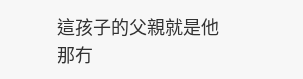這孩子的父親就是他那冇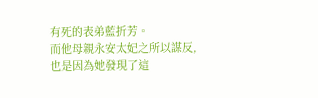有死的表弟藍折芳。
而他母親永安太妃之所以謀反,
也是因為她發現了這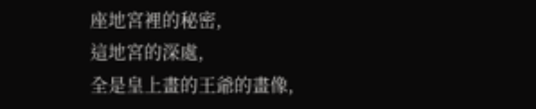座地宮裡的秘密,
這地宮的深處,
全是皇上畫的王爺的畫像,